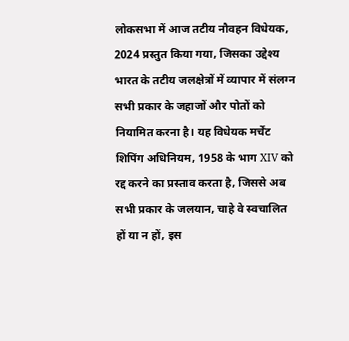लोकसभा में आज तटीय नौवहन विधेयक, 2024 प्रस्तुत किया गया, जिसका उद्देश्य भारत के तटीय जलक्षेत्रों में व्यापार में संलग्न सभी प्रकार के जहाजों और पोतों को नियामित करना है। यह विधेयक मर्चेंट शिपिंग अधिनियम, 1958 के भाग XIV को रद्द करने का प्रस्ताव करता है, जिससे अब सभी प्रकार के जलयान, चाहे वे स्वचालित हों या न हों, इस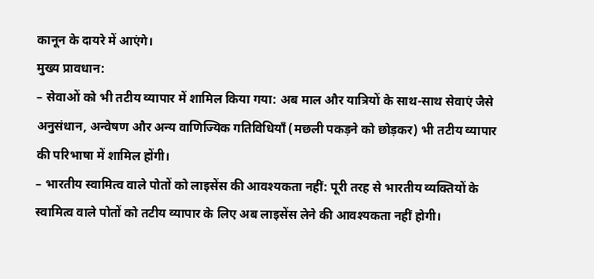कानून के दायरे में आएंगे।
मुख्य प्रावधान:
– सेवाओं को भी तटीय व्यापार में शामिल किया गया: अब माल और यात्रियों के साथ-साथ सेवाएं जैसे अनुसंधान, अन्वेषण और अन्य वाणिज्यिक गतिविधियाँ (मछली पकड़ने को छोड़कर) भी तटीय व्यापार की परिभाषा में शामिल होंगी।
– भारतीय स्वामित्व वाले पोतों को लाइसेंस की आवश्यकता नहीं: पूरी तरह से भारतीय व्यक्तियों के स्वामित्व वाले पोतों को तटीय व्यापार के लिए अब लाइसेंस लेने की आवश्यकता नहीं होगी।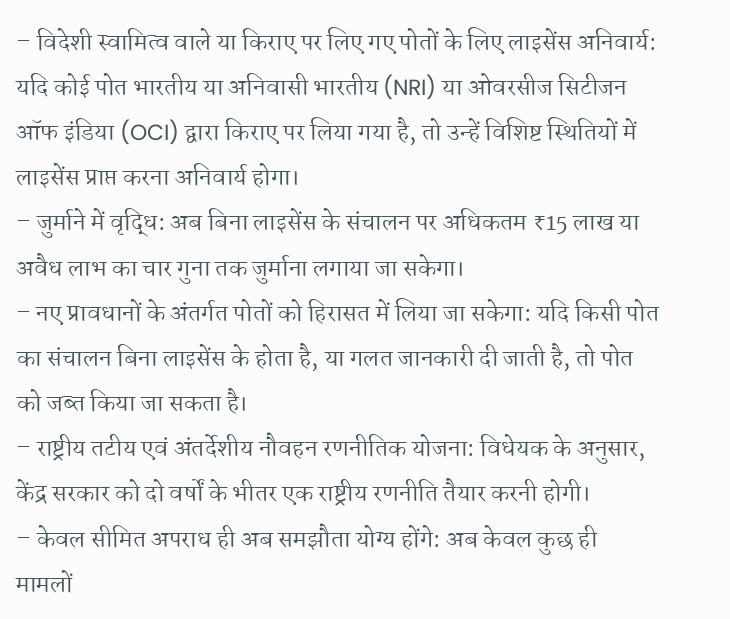– विदेशी स्वामित्व वाले या किराए पर लिए गए पोतों के लिए लाइसेंस अनिवार्य: यदि कोई पोत भारतीय या अनिवासी भारतीय (NRI) या ओवरसीज सिटीजन ऑफ इंडिया (OCI) द्वारा किराए पर लिया गया है, तो उन्हें विशिष्ट स्थितियों में लाइसेंस प्राप्त करना अनिवार्य होगा।
– जुर्माने में वृद्धि: अब बिना लाइसेंस के संचालन पर अधिकतम ₹15 लाख या अवैध लाभ का चार गुना तक जुर्माना लगाया जा सकेगा।
– नए प्रावधानों के अंतर्गत पोतों को हिरासत में लिया जा सकेगा: यदि किसी पोत का संचालन बिना लाइसेंस के होता है, या गलत जानकारी दी जाती है, तो पोत को जब्त किया जा सकता है।
– राष्ट्रीय तटीय एवं अंतर्देशीय नौवहन रणनीतिक योजना: विधेयक के अनुसार, केंद्र सरकार को दो वर्षों के भीतर एक राष्ट्रीय रणनीति तैयार करनी होगी।
– केवल सीमित अपराध ही अब समझौता योग्य होंगे: अब केवल कुछ ही मामलों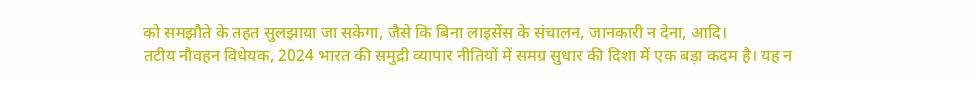को समझौते के तहत सुलझाया जा सकेगा, जैसे कि बिना लाइसेंस के संचालन, जानकारी न देना, आदि।
तटीय नौवहन विधेयक, 2024 भारत की समुद्री व्यापार नीतियों में समग्र सुधार की दिशा में एक बड़ा कदम है। यह न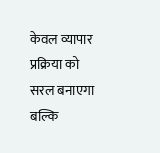केवल व्यापार प्रक्रिया को सरल बनाएगा बल्कि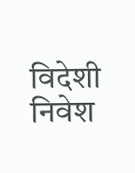विदेशी निवेश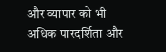और व्यापार को भी अधिक पारदर्शिता और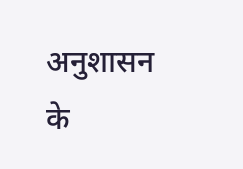अनुशासन के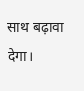साथ बढ़ावा देगा।